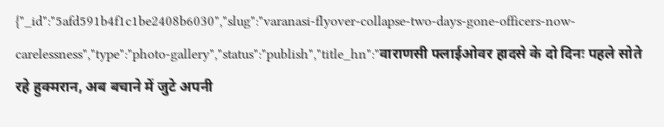{"_id":"5afd591b4f1c1be2408b6030","slug":"varanasi-flyover-collapse-two-days-gone-officers-now-carelessness","type":"photo-gallery","status":"publish","title_hn":"वाराणसी फ्लाईओवर हादसे के दो दिनः पहले सोते रहे हुक्मरान, अब बचाने में जुटे अपनी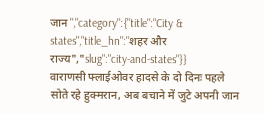जान ","category":{"title":"City & states","title_hn":"शहर और राज्य","slug":"city-and-states"}}
वाराणसी फ्लाईओवर हादसे के दो दिनः पहले सोते रहे हुक्मरान, अब बचाने में जुटे अपनी जान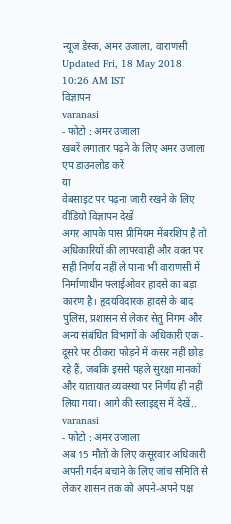न्यूज डेस्क, अमर उजाला, वाराणसी
Updated Fri, 18 May 2018 10:26 AM IST
विज्ञापन
varanasi
- फोटो : अमर उजाला
खबरें लगातार पढ़ने के लिए अमर उजाला एप डाउनलोड करें
या
वेबसाइट पर पढ़ना जारी रखने के लिए वीडियो विज्ञापन देखें
अगर आपके पास प्रीमियम मेंबरशिप है तो
अधिकारियों की लापरवाही और वक्त पर सही निर्णय नहीं ले पाना भी वाराणसी में निर्माणाधीन फ्लाईओवर हादसे का बड़ा कारण है। हृदयविदारक हादसे के बाद पुलिस, प्रशासन से लेकर सेतु निगम और अन्य संबंधित विभागों के अधिकारी एक-दूसरे पर ठीकरा फोड़ने में कसर नहीं छोड़ रहे हैं, जबकि इससे पहले सुरक्षा मानकों और यातायात व्यवस्था पर निर्णय ही नहीं लिया गया। आगे की स्लाइड्स में देखें..
varanasi
- फोटो : अमर उजाला
अब 15 मौतों के लिए कसूरवार अधिकारी अपनी गर्दन बचाने के लिए जांच समिति से लेकर शासन तक को अपने-अपने पक्ष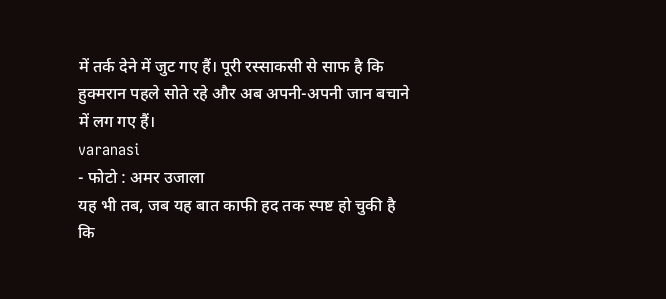में तर्क देने में जुट गए हैं। पूरी रस्साकसी से साफ है कि हुक्मरान पहले सोते रहे और अब अपनी-अपनी जान बचाने में लग गए हैं।
varanasi
- फोटो : अमर उजाला
यह भी तब, जब यह बात काफी हद तक स्पष्ट हो चुकी है कि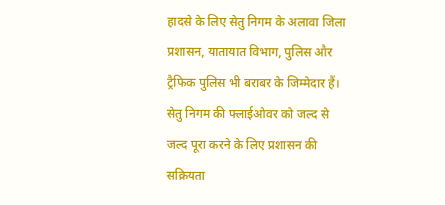हादसे के लिए सेतु निगम के अलावा जिला प्रशासन, यातायात विभाग, पुलिस और ट्रैफिक पुलिस भी बराबर के जिम्मेदार हैं। सेतु निगम की फ्लाईओवर को जल्द से जल्द पूरा करने के लिए प्रशासन की सक्रियता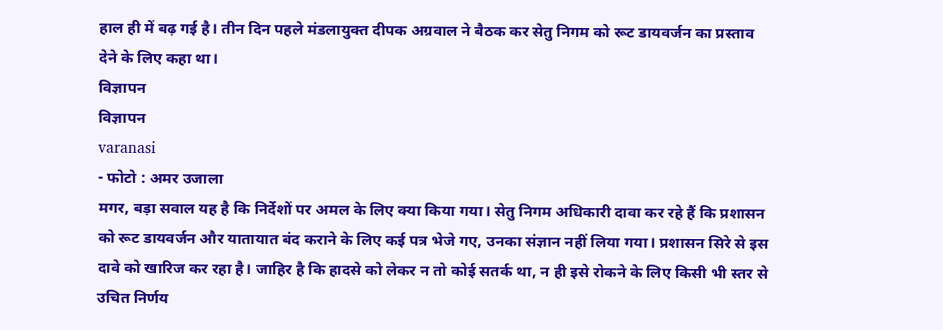हाल ही में बढ़ गई है। तीन दिन पहले मंडलायुक्त दीपक अग्रवाल ने बैठक कर सेतु निगम को रूट डायवर्जन का प्रस्ताव देने के लिए कहा था।
विज्ञापन
विज्ञापन
varanasi
- फोटो : अमर उजाला
मगर, बड़ा सवाल यह है कि निर्देशों पर अमल के लिए क्या किया गया। सेतु निगम अधिकारी दावा कर रहे हैं कि प्रशासन को रूट डायवर्जन और यातायात बंद कराने के लिए कई पत्र भेजे गए, उनका संज्ञान नहीं लिया गया। प्रशासन सिरे से इस दावे को खारिज कर रहा है। जाहिर है कि हादसे को लेकर न तो कोई सतर्क था, न ही इसे रोकने के लिए किसी भी स्तर से उचित निर्णय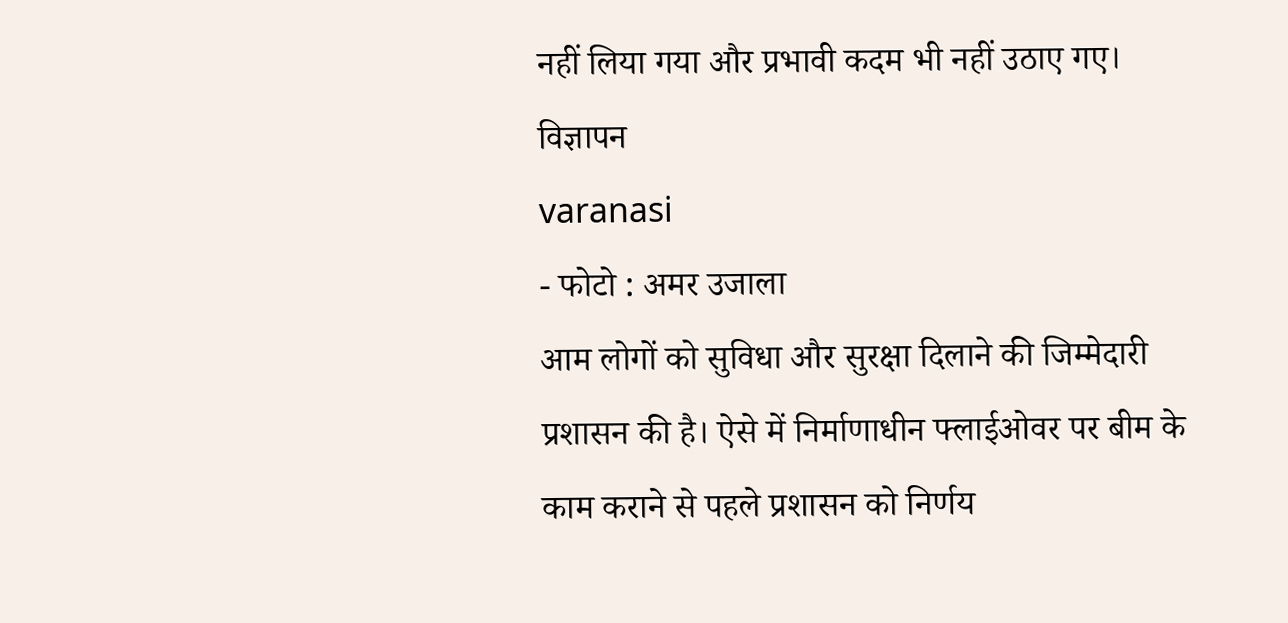नहीं लिया गया और प्रभावी कदम भी नहीं उठाए गए।
विज्ञापन
varanasi
- फोटो : अमर उजाला
आम लोगों को सुविधा और सुरक्षा दिलाने की जिम्मेदारी प्रशासन की है। ऐसे में निर्माणाधीन फ्लाईओवर पर बीम के काम कराने से पहले प्रशासन को निर्णय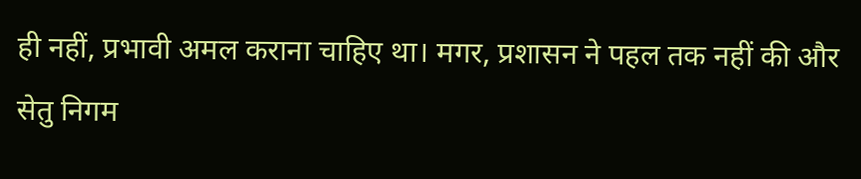ही नहीं, प्रभावी अमल कराना चाहिए था। मगर, प्रशासन ने पहल तक नहीं की और सेतु निगम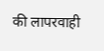की लापरवाही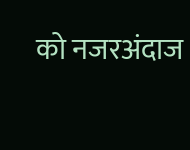को नजरअंदाज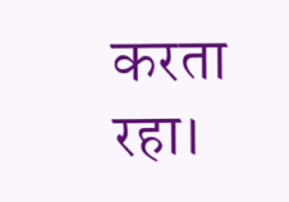करता रहा।